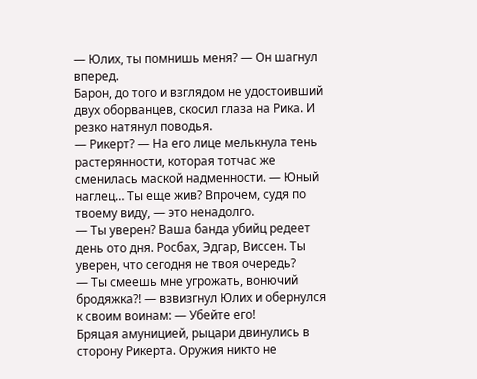— Юлих, ты помнишь меня? — Он шагнул вперед.
Барон, до того и взглядом не удостоивший двух оборванцев, скосил глаза на Рика. И резко натянул поводья.
— Рикерт? — На его лице мелькнула тень растерянности, которая тотчас же сменилась маской надменности. — Юный наглец… Ты еще жив? Впрочем, судя по твоему виду, — это ненадолго.
— Ты уверен? Ваша банда убийц редеет день ото дня. Росбах, Эдгар, Виссен. Ты уверен, что сегодня не твоя очередь?
— Ты смеешь мне угрожать, вонючий бродяжка?! — взвизгнул Юлих и обернулся к своим воинам: — Убейте его!
Бряцая амуницией, рыцари двинулись в сторону Рикерта. Оружия никто не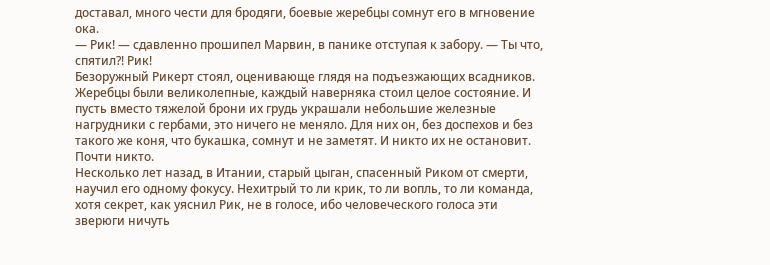доставал, много чести для бродяги, боевые жеребцы сомнут его в мгновение ока.
— Рик! — сдавленно прошипел Марвин, в панике отступая к забору. — Ты что, спятил?! Рик!
Безоружный Рикерт стоял, оценивающе глядя на подъезжающих всадников. Жеребцы были великолепные, каждый наверняка стоил целое состояние. И пусть вместо тяжелой брони их грудь украшали небольшие железные нагрудники с гербами, это ничего не меняло. Для них он, без доспехов и без такого же коня, что букашка, сомнут и не заметят. И никто их не остановит. Почти никто.
Несколько лет назад, в Итании, старый цыган, спасенный Риком от смерти, научил его одному фокусу. Нехитрый то ли крик, то ли вопль, то ли команда, хотя секрет, как уяснил Рик, не в голосе, ибо человеческого голоса эти зверюги ничуть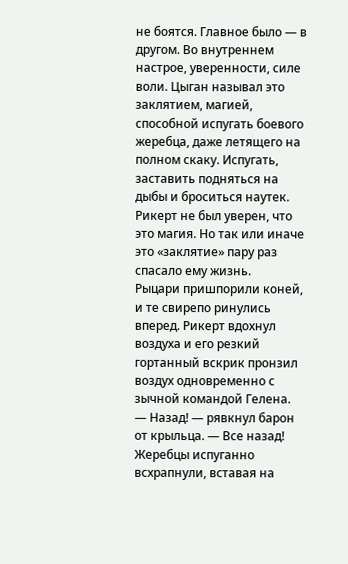не боятся. Главное было — в другом. Во внутреннем настрое, уверенности, силе воли. Цыган называл это заклятием, магией, способной испугать боевого жеребца, даже летящего на полном скаку. Испугать, заставить подняться на дыбы и броситься наутек. Рикерт не был уверен, что это магия. Но так или иначе это «заклятие» пару раз спасало ему жизнь.
Рыцари пришпорили коней, и те свирепо ринулись вперед. Рикерт вдохнул воздуха и его резкий гортанный вскрик пронзил воздух одновременно с зычной командой Гелена.
— Назад! — рявкнул барон от крыльца. — Все назад!
Жеребцы испуганно всхрапнули, вставая на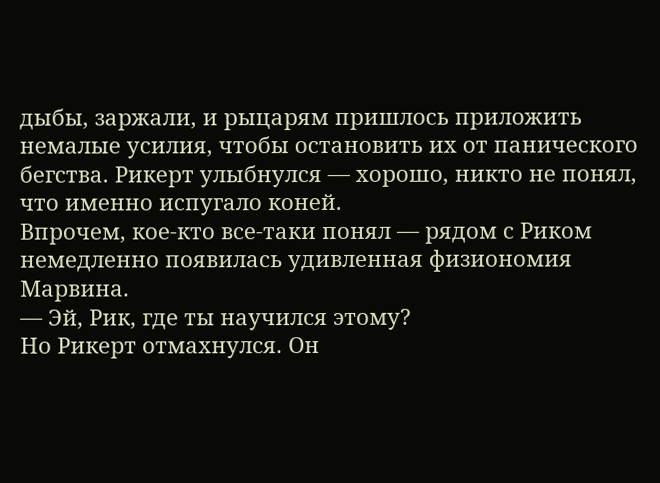дыбы, заржали, и рыцарям пришлось приложить немалые усилия, чтобы остановить их от панического бегства. Рикерт улыбнулся — хорошо, никто не понял, что именно испугало коней.
Впрочем, кое-кто все-таки понял — рядом с Риком немедленно появилась удивленная физиономия Марвина.
— Эй, Рик, где ты научился этому?
Но Рикерт отмахнулся. Он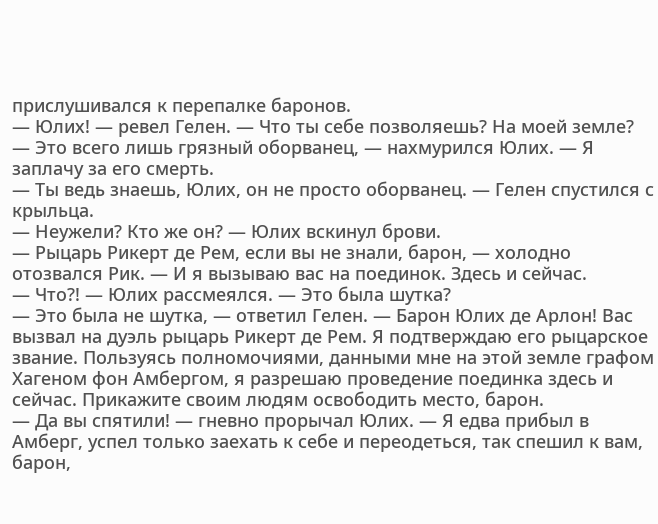прислушивался к перепалке баронов.
— Юлих! — ревел Гелен. — Что ты себе позволяешь? На моей земле?
— Это всего лишь грязный оборванец, — нахмурился Юлих. — Я заплачу за его смерть.
— Ты ведь знаешь, Юлих, он не просто оборванец. — Гелен спустился с крыльца.
— Неужели? Кто же он? — Юлих вскинул брови.
— Рыцарь Рикерт де Рем, если вы не знали, барон, — холодно отозвался Рик. — И я вызываю вас на поединок. Здесь и сейчас.
— Что?! — Юлих рассмеялся. — Это была шутка?
— Это была не шутка, — ответил Гелен. — Барон Юлих де Арлон! Вас вызвал на дуэль рыцарь Рикерт де Рем. Я подтверждаю его рыцарское звание. Пользуясь полномочиями, данными мне на этой земле графом Хагеном фон Амбергом, я разрешаю проведение поединка здесь и сейчас. Прикажите своим людям освободить место, барон.
— Да вы спятили! — гневно прорычал Юлих. — Я едва прибыл в Амберг, успел только заехать к себе и переодеться, так спешил к вам, барон,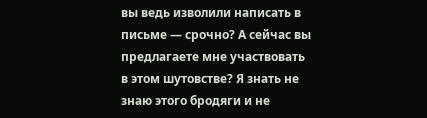вы ведь изволили написать в письме — срочно? А сейчас вы предлагаете мне участвовать в этом шутовстве? Я знать не знаю этого бродяги и не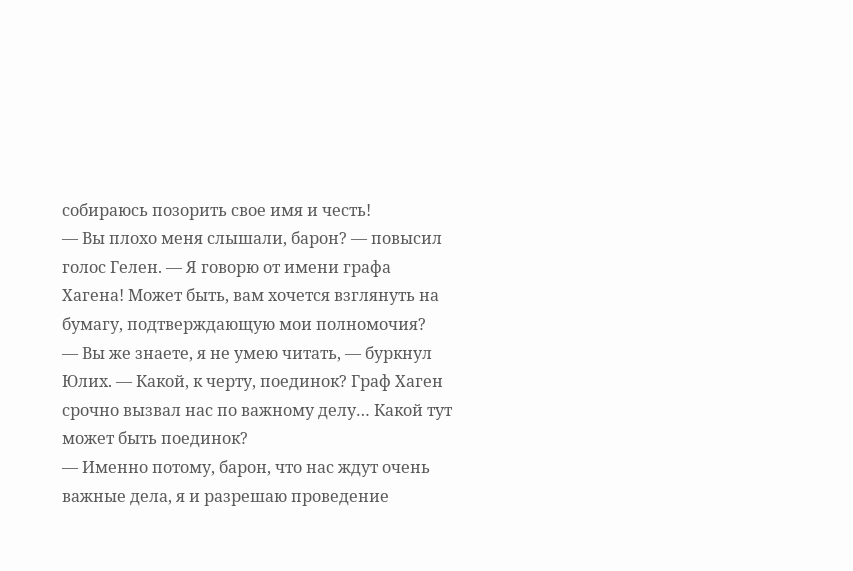собираюсь позорить свое имя и честь!
— Вы плохо меня слышали, барон? — повысил голос Гелен. — Я говорю от имени графа Хагена! Может быть, вам хочется взглянуть на бумагу, подтверждающую мои полномочия?
— Вы же знаете, я не умею читать, — буркнул Юлих. — Какой, к черту, поединок? Граф Хаген срочно вызвал нас по важному делу… Какой тут может быть поединок?
— Именно потому, барон, что нас ждут очень важные дела, я и разрешаю проведение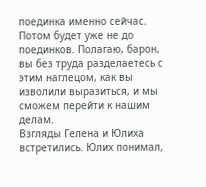поединка именно сейчас. Потом будет уже не до поединков. Полагаю, барон, вы без труда разделаетесь с этим наглецом, как вы изволили выразиться, и мы сможем перейти к нашим делам.
Взгляды Гелена и Юлиха встретились. Юлих понимал,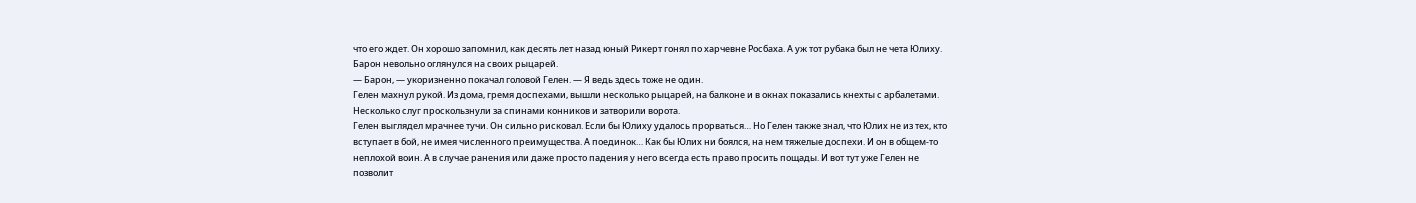что его ждет. Он хорошо запомнил, как десять лет назад юный Рикерт гонял по харчевне Росбаха. А уж тот рубака был не чета Юлиху.
Барон невольно оглянулся на своих рыцарей.
— Барон, — укоризненно покачал головой Гелен. — Я ведь здесь тоже не один.
Гелен махнул рукой. Из дома, гремя доспехами, вышли несколько рыцарей, на балконе и в окнах показались кнехты с арбалетами. Несколько слуг проскользнули за спинами конников и затворили ворота.
Гелен выглядел мрачнее тучи. Он сильно рисковал. Если бы Юлиху удалось прорваться… Но Гелен также знал, что Юлих не из тех, кто вступает в бой, не имея численного преимущества. А поединок… Как бы Юлих ни боялся, на нем тяжелые доспехи. И он в общем-то неплохой воин. А в случае ранения или даже просто падения у него всегда есть право просить пощады. И вот тут уже Гелен не позволит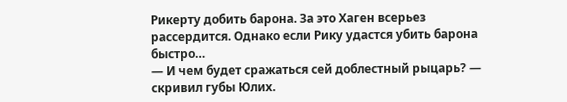Рикерту добить барона. За это Хаген всерьез рассердится. Однако если Рику удастся убить барона быстро…
— И чем будет сражаться сей доблестный рыцарь? — скривил губы Юлих.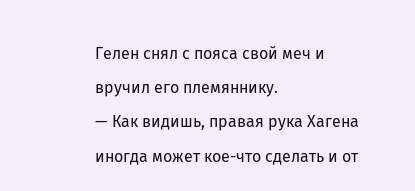Гелен снял с пояса свой меч и вручил его племяннику.
— Как видишь, правая рука Хагена иногда может кое-что сделать и от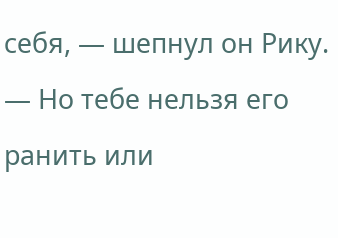себя, — шепнул он Рику. — Но тебе нельзя его ранить или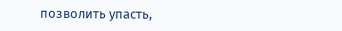позволить упасть,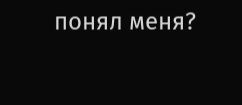понял меня?